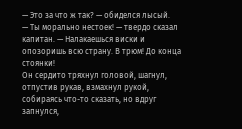— Это за что ж так? — обиделся лысый.
— Ты морально нестоек! — твердо сказал капитан. — Налакаешься виски и опозоришь всю страну. В трюм! До конца стоянки!
Он сердито тряхнул головой, шагнул, отпустив рукав, взмахнул рукой, собираясь что-то сказать, но вдруг запнулся,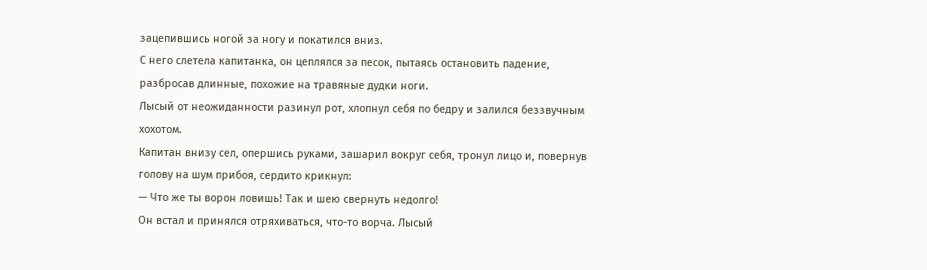зацепившись ногой за ногу и покатился вниз.
С него слетела капитанка, он цеплялся за песок, пытаясь остановить падение, разбросав длинные, похожие на травяные дудки ноги.
Лысый от неожиданности разинул рот, хлопнул себя по бедру и залился беззвучным хохотом.
Капитан внизу сел, опершись руками, зашарил вокруг себя, тронул лицо и, повернув голову на шум прибоя, сердито крикнул:
— Что же ты ворон ловишь! Так и шею свернуть недолго!
Он встал и принялся отряхиваться, что-то ворча. Лысый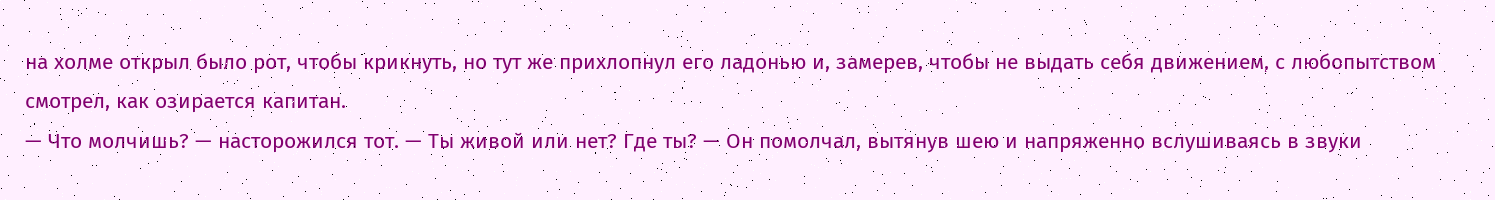на холме открыл было рот, чтобы крикнуть, но тут же прихлопнул его ладонью и, замерев, чтобы не выдать себя движением, с любопытством смотрел, как озирается капитан.
— Что молчишь? — насторожился тот. — Ты живой или нет? Где ты? — Он помолчал, вытянув шею и напряженно вслушиваясь в звуки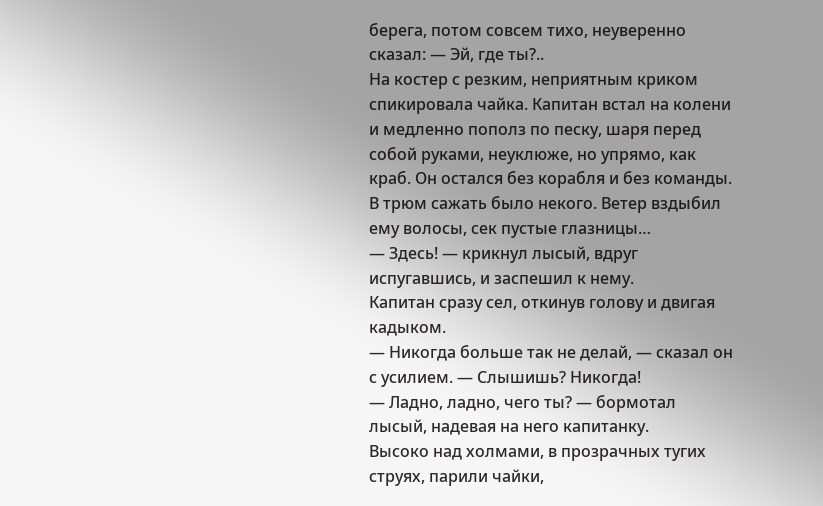берега, потом совсем тихо, неуверенно сказал: — Эй, где ты?..
На костер с резким, неприятным криком спикировала чайка. Капитан встал на колени и медленно пополз по песку, шаря перед собой руками, неуклюже, но упрямо, как краб. Он остался без корабля и без команды. В трюм сажать было некого. Ветер вздыбил ему волосы, сек пустые глазницы…
— Здесь! — крикнул лысый, вдруг испугавшись, и заспешил к нему.
Капитан сразу сел, откинув голову и двигая кадыком.
— Никогда больше так не делай, — сказал он с усилием. — Слышишь? Никогда!
— Ладно, ладно, чего ты? — бормотал лысый, надевая на него капитанку.
Высоко над холмами, в прозрачных тугих струях, парили чайки,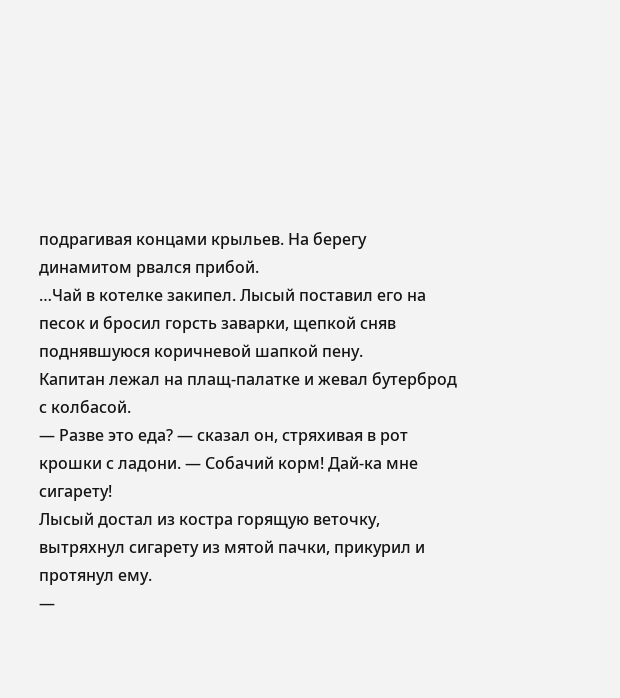подрагивая концами крыльев. На берегу динамитом рвался прибой.
…Чай в котелке закипел. Лысый поставил его на песок и бросил горсть заварки, щепкой сняв поднявшуюся коричневой шапкой пену.
Капитан лежал на плащ-палатке и жевал бутерброд с колбасой.
— Разве это еда? — сказал он, стряхивая в рот крошки с ладони. — Собачий корм! Дай-ка мне сигарету!
Лысый достал из костра горящую веточку, вытряхнул сигарету из мятой пачки, прикурил и протянул ему.
—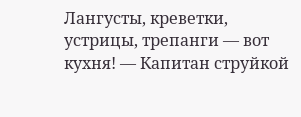Лангусты, креветки, устрицы, трепанги — вот кухня! — Капитан струйкой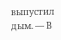выпустил дым. — В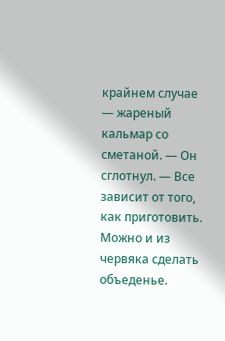крайнем случае — жареный кальмар со сметаной. — Он сглотнул. — Все зависит от того, как приготовить. Можно и из червяка сделать объеденье.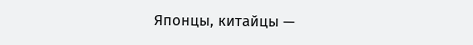Японцы, китайцы —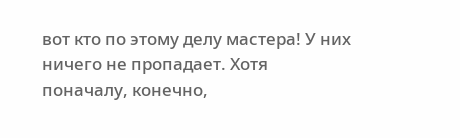вот кто по этому делу мастера! У них ничего не пропадает. Хотя поначалу, конечно,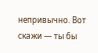непривычно. Вот скажи — ты бы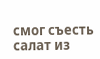смог съесть салат из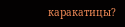каракатицы?